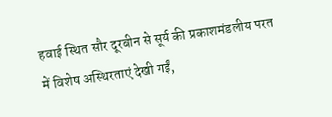हवाई स्थित सौर दूरबीन से सूर्य की प्रकाशमंडलीय परत में विशेष अस्थिरताएं देखी गईं,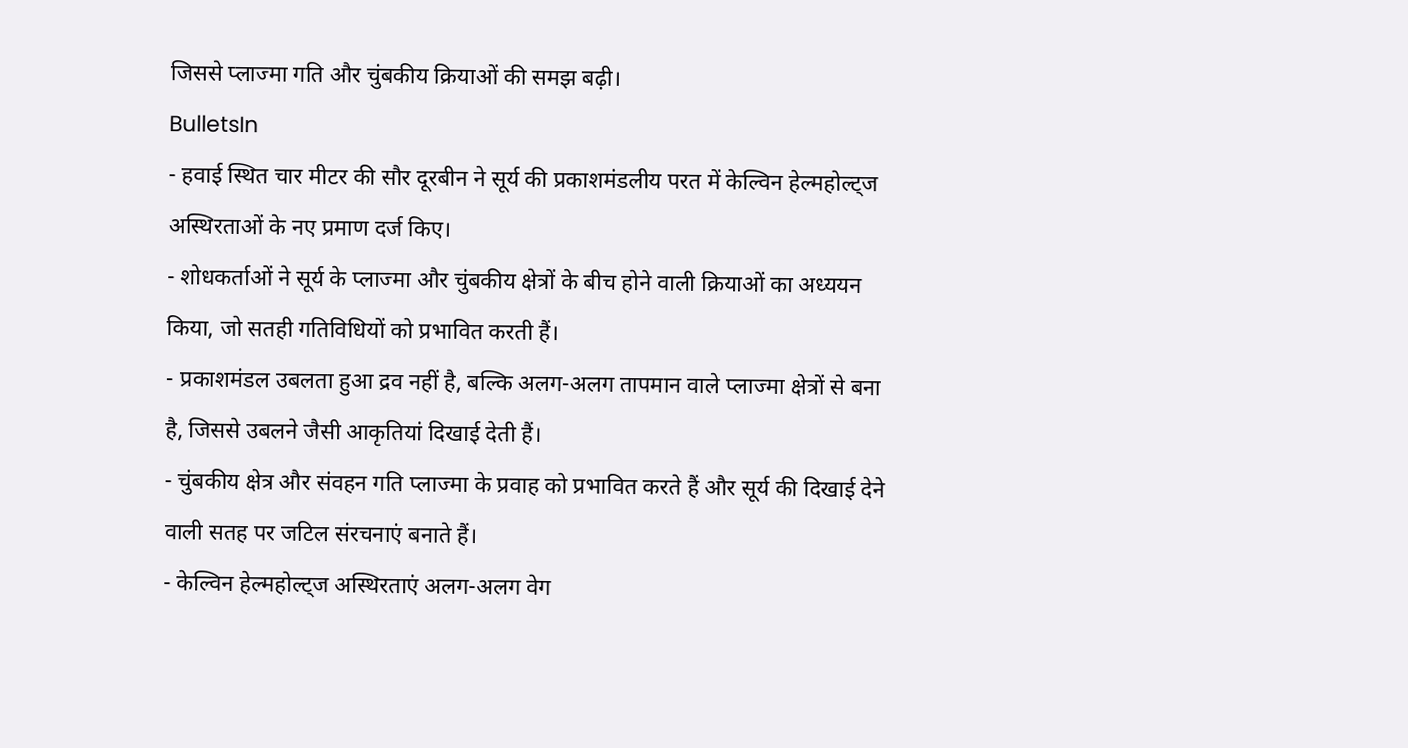जिससे प्लाज्मा गति और चुंबकीय क्रियाओं की समझ बढ़ी।
BulletsIn
- हवाई स्थित चार मीटर की सौर दूरबीन ने सूर्य की प्रकाशमंडलीय परत में केल्विन हेल्महोल्ट्ज अस्थिरताओं के नए प्रमाण दर्ज किए।
- शोधकर्ताओं ने सूर्य के प्लाज्मा और चुंबकीय क्षेत्रों के बीच होने वाली क्रियाओं का अध्ययन किया, जो सतही गतिविधियों को प्रभावित करती हैं।
- प्रकाशमंडल उबलता हुआ द्रव नहीं है, बल्कि अलग-अलग तापमान वाले प्लाज्मा क्षेत्रों से बना है, जिससे उबलने जैसी आकृतियां दिखाई देती हैं।
- चुंबकीय क्षेत्र और संवहन गति प्लाज्मा के प्रवाह को प्रभावित करते हैं और सूर्य की दिखाई देने वाली सतह पर जटिल संरचनाएं बनाते हैं।
- केल्विन हेल्महोल्ट्ज अस्थिरताएं अलग-अलग वेग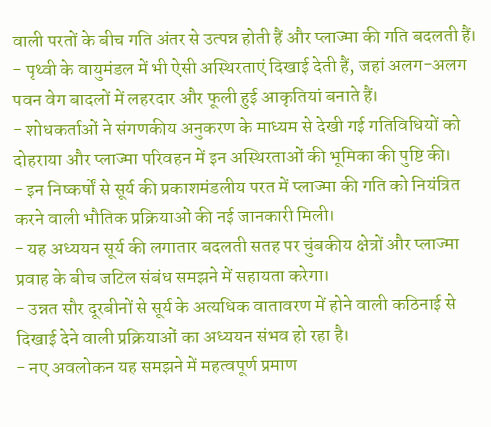वाली परतों के बीच गति अंतर से उत्पन्न होती हैं और प्लाज्मा की गति बदलती हैं।
- पृथ्वी के वायुमंडल में भी ऐसी अस्थिरताएं दिखाई देती हैं, जहां अलग-अलग पवन वेग बादलों में लहरदार और फूली हुई आकृतियां बनाते हैं।
- शोधकर्ताओं ने संगणकीय अनुकरण के माध्यम से देखी गई गतिविधियों को दोहराया और प्लाज्मा परिवहन में इन अस्थिरताओं की भूमिका की पुष्टि की।
- इन निष्कर्षों से सूर्य की प्रकाशमंडलीय परत में प्लाज्मा की गति को नियंत्रित करने वाली भौतिक प्रक्रियाओं की नई जानकारी मिली।
- यह अध्ययन सूर्य की लगातार बदलती सतह पर चुंबकीय क्षेत्रों और प्लाज्मा प्रवाह के बीच जटिल संबंध समझने में सहायता करेगा।
- उन्नत सौर दूरबीनों से सूर्य के अत्यधिक वातावरण में होने वाली कठिनाई से दिखाई देने वाली प्रक्रियाओं का अध्ययन संभव हो रहा है।
- नए अवलोकन यह समझने में महत्वपूर्ण प्रमाण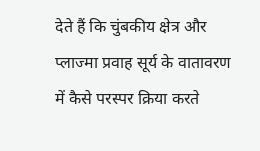देते हैं कि चुंबकीय क्षेत्र और प्लाज्मा प्रवाह सूर्य के वातावरण में कैसे परस्पर क्रिया करते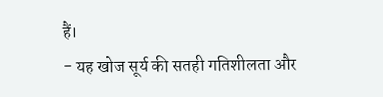हैं।
- यह खोज सूर्य की सतही गतिशीलता और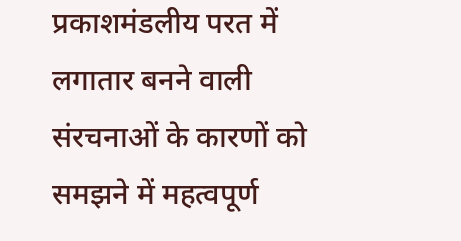प्रकाशमंडलीय परत में लगातार बनने वाली संरचनाओं के कारणों को समझने में महत्वपूर्ण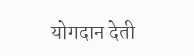योगदान देती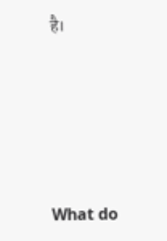है।





What do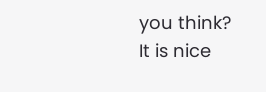you think?
It is nice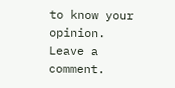to know your opinion. Leave a comment.